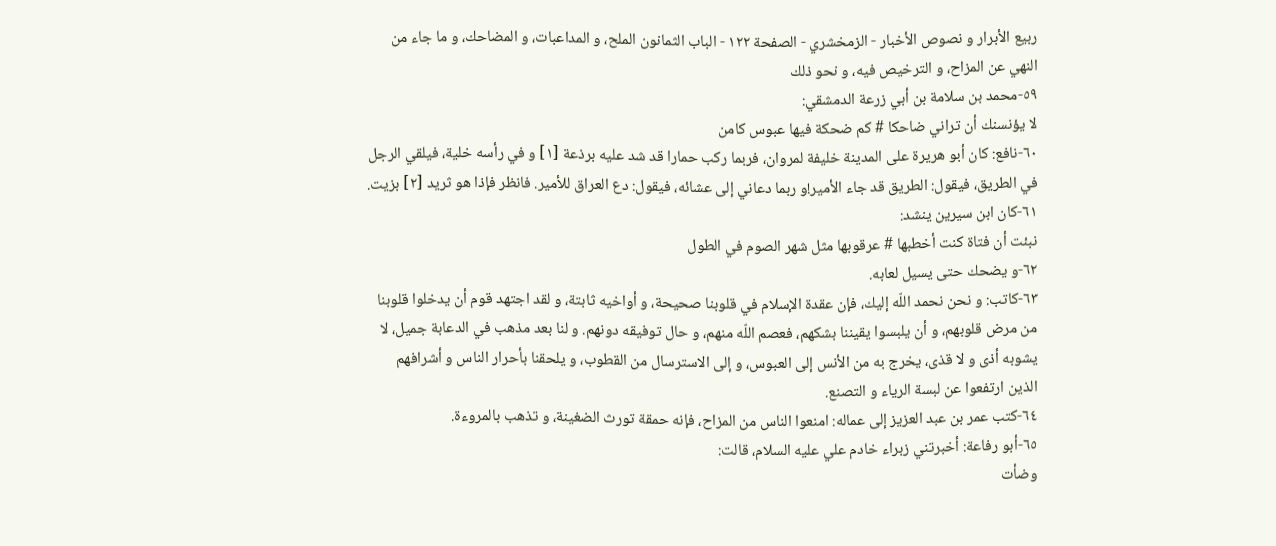ربيع الأبرار و نصوص الأخبار - الزمخشري - الصفحة ١٢٢ - الباب الثمانون الملح، و المداعبات، و المضاحك، و ما جاء من النهي عن المزاح، و الترخيص فيه، و نحو ذلك
٥٩-محمد بن سلامة بن أبي زرعة الدمشقي:
لا يؤنسنك أن تراني ضاحكا # كم ضحكة فيها عبوس كامن
٦٠-نافع: كان أبو هريرة على المدينة خليفة لمروان، فربما ركب حمارا قد شد عليه برذعة [١] و في رأسه خلية، فيلقي الرجل في الطريق، فيقول: الطريق قد جاء الأمير!و ربما دعاني إلى عشائه، فيقول: دع العراق للأمير. فانظر فإذا هو ثريد [٢] بزيت.
٦١-كان ابن سيرين ينشد:
نبئت أن فتاة كنت أخطبها # عرقوبها مثل شهر الصوم في الطول
٦٢-و يضحك حتى يسيل لعابه.
٦٣-كاتب: و نحن نحمد اللّه إليك، فإن عقدة الإسلام في قلوبنا صحيحة، و أواخيه ثابتة، و لقد اجتهد قوم أن يدخلوا قلوبنا من مرض قلوبهم، و أن يلبسوا يقيننا بشكهم، فعصم اللّه منهم، و حال توفيقه دونهم. و لنا بعد مذهب في الدعابة جميل، لا يشوبه أذى و لا قذى، يخرج به من الأنس إلى العبوس، و إلى الاسترسال من القطوب، و يلحقنا بأحرار الناس و أشرافهم الذين ارتفعوا عن لبسة الرياء و التصنع.
٦٤-كتب عمر بن عبد العزيز إلى عماله: امنعوا الناس من المزاح، فإنه حمقة تورث الضغينة، و تذهب بالمروءة.
٦٥-أبو رفاعة: أخبرتني زبراء خادم علي عليه السلام، قالت:
وضأت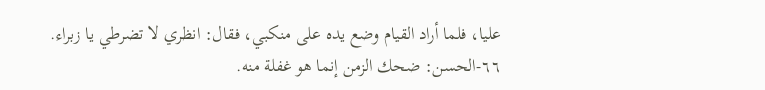عليا، فلما أراد القيام وضع يده على منكبي، فقال: انظري لا تضرطي يا زبراء.
٦٦-الحسن: ضحك الزمن إنما هو غفلة منه.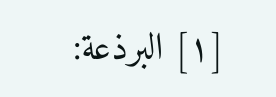[١] البرذعة: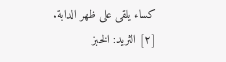كساء يلقى على ظهر الدابة.
[٢] الثريد: الخبز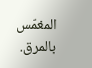المغمّس بالمرق.